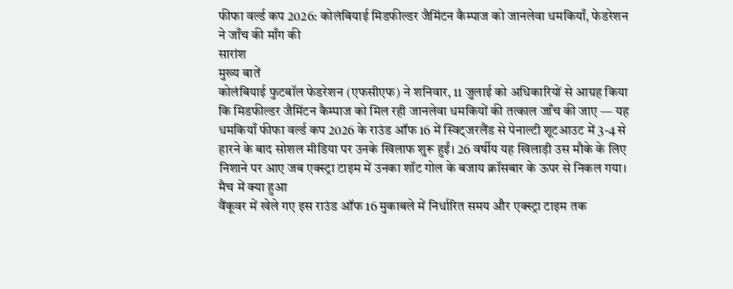फीफा वर्ल्ड कप 2026: कोलंबियाई मिडफील्डर जैमिंटन कैम्पाज को जानलेवा धमकियाँ, फेडरेशन ने जाँच की माँग की
सारांश
मुख्य बातें
कोलंबियाई फुटबॉल फेडरेशन (एफसीएफ) ने शनिवार, 11 जुलाई को अधिकारियों से आग्रह किया कि मिडफील्डर जैमिंटन कैम्पाज को मिल रही जानलेवा धमकियों की तत्काल जाँच की जाए — यह धमकियाँ फीफा वर्ल्ड कप 2026 के राउंड ऑफ 16 में स्विट्जरलैंड से पेनाल्टी शूटआउट में 3-4 से हारने के बाद सोशल मीडिया पर उनके खिलाफ शुरू हुईं। 26 वर्षीय यह खिलाड़ी उस मौके के लिए निशाने पर आए जब एक्स्ट्रा टाइम में उनका शॉट गोल के बजाय क्रॉसबार के ऊपर से निकल गया।
मैच में क्या हुआ
वैंकूवर में खेले गए इस राउंड ऑफ 16 मुकाबले में निर्धारित समय और एक्स्ट्रा टाइम तक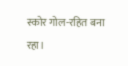स्कोर गोल-रहित बना रहा।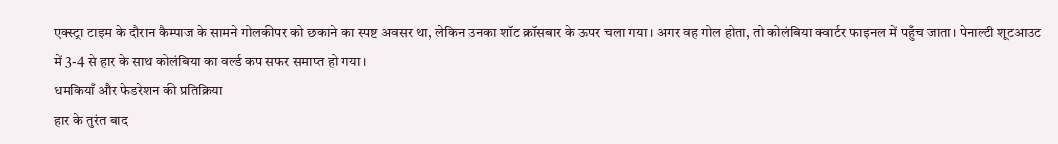एक्स्ट्रा टाइम के दौरान कैम्पाज के सामने गोलकीपर को छकाने का स्पष्ट अवसर था, लेकिन उनका शॉट क्रॉसबार के ऊपर चला गया। अगर वह गोल होता, तो कोलंबिया क्वार्टर फाइनल में पहुँच जाता। पेनाल्टी शूटआउट में 3-4 से हार के साथ कोलंबिया का वर्ल्ड कप सफर समाप्त हो गया।
धमकियाँ और फेडरेशन की प्रतिक्रिया
हार के तुरंत बाद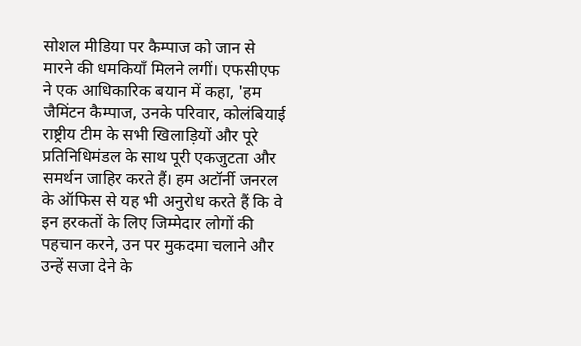सोशल मीडिया पर कैम्पाज को जान से मारने की धमकियाँ मिलने लगीं। एफसीएफ ने एक आधिकारिक बयान में कहा, 'हम जैमिंटन कैम्पाज, उनके परिवार, कोलंबियाई राष्ट्रीय टीम के सभी खिलाड़ियों और पूरे प्रतिनिधिमंडल के साथ पूरी एकजुटता और समर्थन जाहिर करते हैं। हम अटॉर्नी जनरल के ऑफिस से यह भी अनुरोध करते हैं कि वे इन हरकतों के लिए जिम्मेदार लोगों की पहचान करने, उन पर मुकदमा चलाने और उन्हें सजा देने के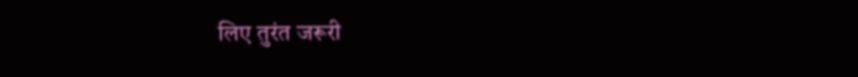लिए तुरंत जरूरी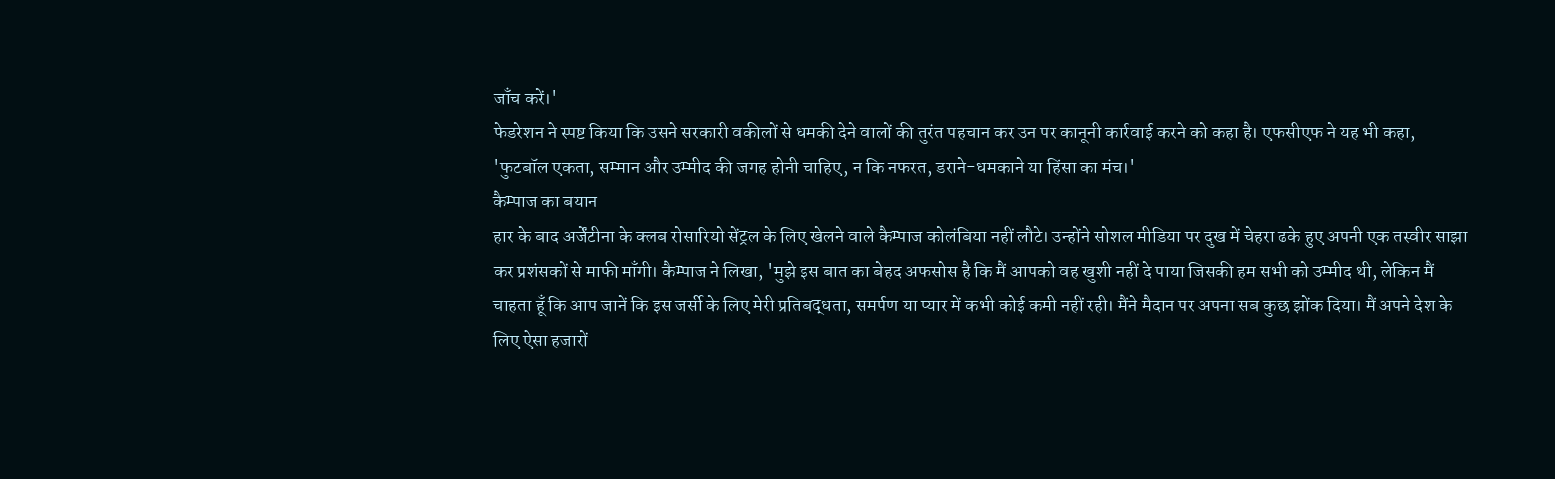जाँच करें।'
फेडरेशन ने स्पष्ट किया कि उसने सरकारी वकीलों से धमकी देने वालों की तुरंत पहचान कर उन पर कानूनी कार्रवाई करने को कहा है। एफसीएफ ने यह भी कहा, 'फुटबॉल एकता, सम्मान और उम्मीद की जगह होनी चाहिए, न कि नफरत, डराने-धमकाने या हिंसा का मंच।'
कैम्पाज का बयान
हार के बाद अर्जेंटीना के क्लब रोसारियो सेंट्रल के लिए खेलने वाले कैम्पाज कोलंबिया नहीं लौटे। उन्होंने सोशल मीडिया पर दुख में चेहरा ढके हुए अपनी एक तस्वीर साझा कर प्रशंसकों से माफी माँगी। कैम्पाज ने लिखा, 'मुझे इस बात का बेहद अफसोस है कि मैं आपको वह खुशी नहीं दे पाया जिसकी हम सभी को उम्मीद थी, लेकिन मैं चाहता हूँ कि आप जानें कि इस जर्सी के लिए मेरी प्रतिबद्धता, समर्पण या प्यार में कभी कोई कमी नहीं रही। मैंने मैदान पर अपना सब कुछ झोंक दिया। मैं अपने देश के लिए ऐसा हजारों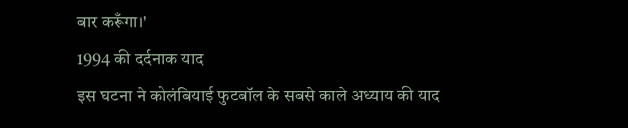बार करूँगा।'
1994 की दर्दनाक याद
इस घटना ने कोलंबियाई फुटबॉल के सबसे काले अध्याय की याद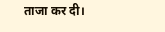ताजा कर दी।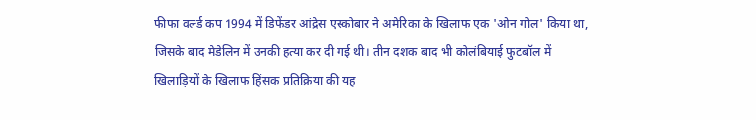फीफा वर्ल्ड कप 1994 में डिफेंडर आंद्रेस एस्कोबार ने अमेरिका के खिलाफ एक 'ओन गोल' किया था, जिसके बाद मेडेलिन में उनकी हत्या कर दी गई थी। तीन दशक बाद भी कोलंबियाई फुटबॉल में खिलाड़ियों के खिलाफ हिंसक प्रतिक्रिया की यह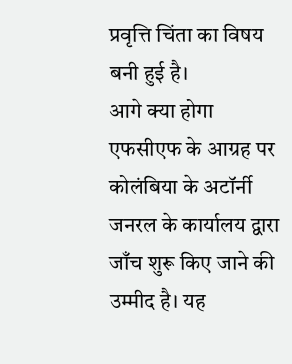प्रवृत्ति चिंता का विषय बनी हुई है।
आगे क्या होगा
एफसीएफ के आग्रह पर कोलंबिया के अटॉर्नी जनरल के कार्यालय द्वारा जाँच शुरू किए जाने की उम्मीद है। यह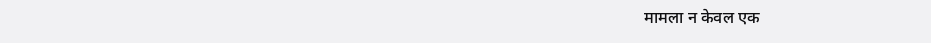मामला न केवल एक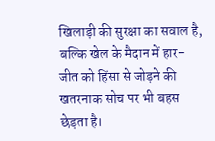खिलाड़ी की सुरक्षा का सवाल है, बल्कि खेल के मैदान में हार-जीत को हिंसा से जोड़ने की खतरनाक सोच पर भी बहस छेड़ता है।